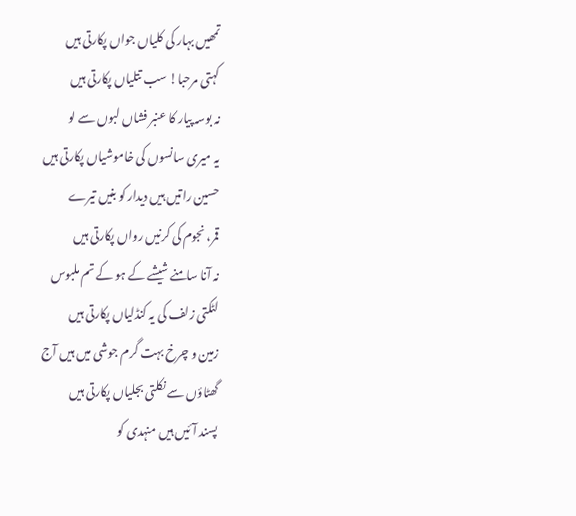تمھیں بہار کی کلیاں جواں پکارتی ہیں
کہتی مرحبا! سب تتلیاں پکارتی ہیں
نہ بوسہ پیار کا عنبر فشاں لبوں سے لو
یہ میری سانسوں کی خاموشیاں پکارتی ہیں
حسین راتیں ہیں دیدار کو بنیں تیرے
قمر، نجوم کی کرنیں رواں پکارتی ہیں
نہ آنا سامنے شیشے کے ہو کے تم ملبوس
لٹکتی زلف کی یہ کنڈلیاں پکارتی ہیں
زمین و چرخ بہت گرم جوشی میں ہیں آج
گھٹاؤں سے نکلتی بجلیاں پکارتی ہیں
پسند آئیں ہیں منہدی کو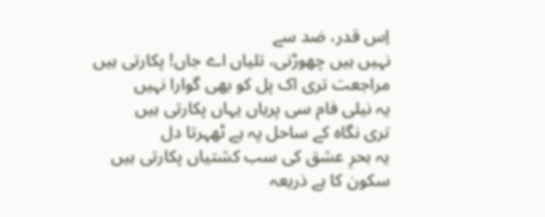اِس قدر، ضد سے
نہیں ہیں چھوڑنی، تلیاں اے جاں! پکارتی ہیں
مراجعت تری اک پل کو بھی گوارا نہیں
یہ نیلی فام سی پریاں یہاں پکارتی ہیں
تری نگاہ کے ساحل پہ ہے ٹھہرتا دل
یہ بحرِ عشق کی سب کشتیاں پکارتی ہیں
سکون کا ہے ذریعہ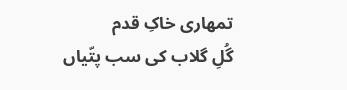تمھاری خاکِ قدم
گُلِ گلاب کی سب پتّیاں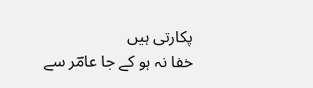پکارتی ہیں
خفا نہ ہو کے جا عامؔر سے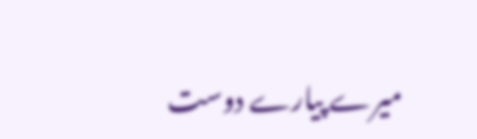میرے پیارے دوست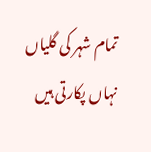تمام شہر کی گلیاں نہاں پکارتی ہیں